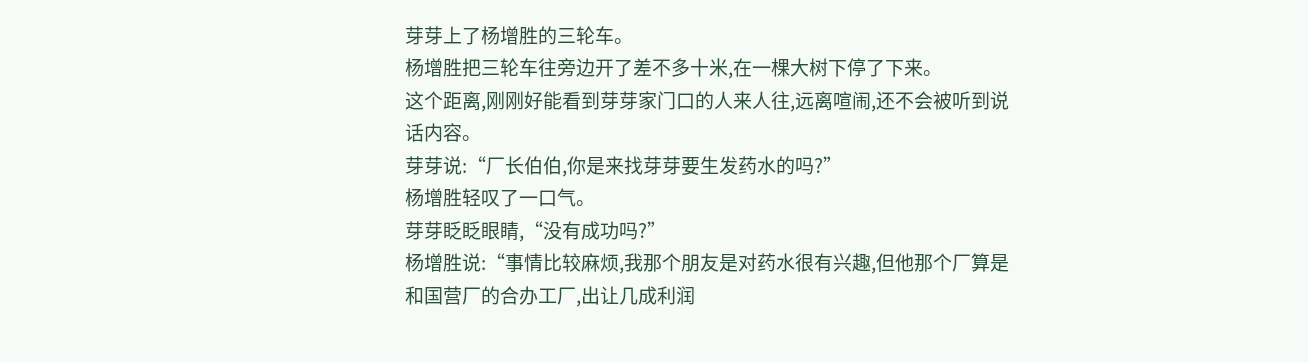芽芽上了杨增胜的三轮车。
杨增胜把三轮车往旁边开了差不多十米,在一棵大树下停了下来。
这个距离,刚刚好能看到芽芽家门口的人来人往,远离喧闹,还不会被听到说话内容。
芽芽说:“厂长伯伯,你是来找芽芽要生发药水的吗?”
杨增胜轻叹了一口气。
芽芽眨眨眼睛,“没有成功吗?”
杨增胜说:“事情比较麻烦,我那个朋友是对药水很有兴趣,但他那个厂算是和国营厂的合办工厂,出让几成利润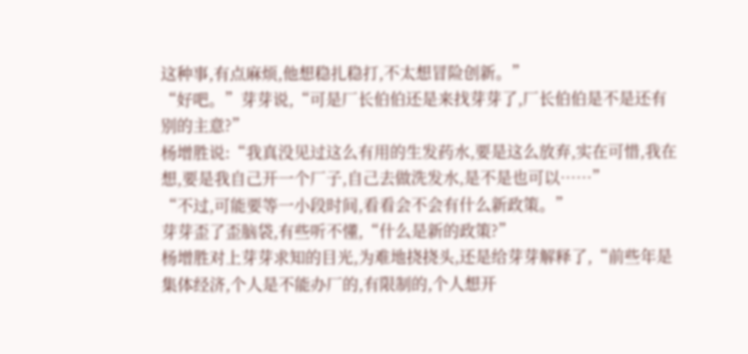这种事,有点麻烦,他想稳扎稳打,不太想冒险创新。”
“好吧。”芽芽说,“可是厂长伯伯还是来找芽芽了,厂长伯伯是不是还有别的主意?”
杨增胜说:“我真没见过这么有用的生发药水,要是这么放弃,实在可惜,我在想,要是我自己开一个厂子,自己去做洗发水,是不是也可以……”
“不过,可能要等一小段时间,看看会不会有什么新政策。”
芽芽歪了歪脑袋,有些听不懂,“什么是新的政策?”
杨增胜对上芽芽求知的目光,为难地挠挠头,还是给芽芽解释了,“前些年是集体经济,个人是不能办厂的,有限制的,个人想开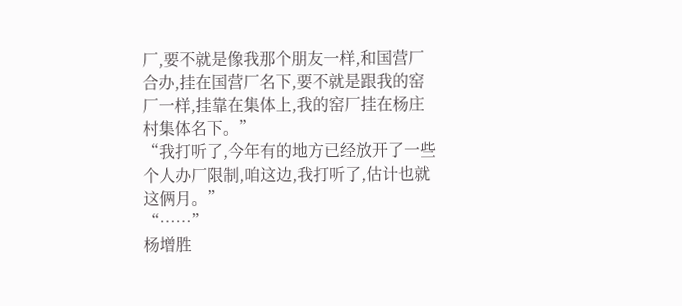厂,要不就是像我那个朋友一样,和国营厂合办,挂在国营厂名下,要不就是跟我的窑厂一样,挂靠在集体上,我的窑厂挂在杨庄村集体名下。”
“我打听了,今年有的地方已经放开了一些个人办厂限制,咱这边,我打听了,估计也就这俩月。”
“……”
杨增胜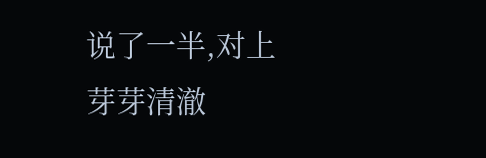说了一半,对上芽芽清澈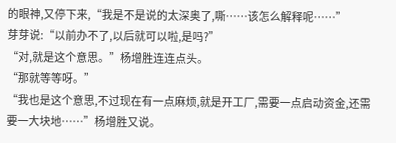的眼神,又停下来,“我是不是说的太深奥了,嘶……该怎么解释呢……”
芽芽说:“以前办不了,以后就可以啦,是吗?”
“对,就是这个意思。”杨增胜连连点头。
“那就等等呀。”
“我也是这个意思,不过现在有一点麻烦,就是开工厂,需要一点启动资金,还需要一大块地……”杨增胜又说。